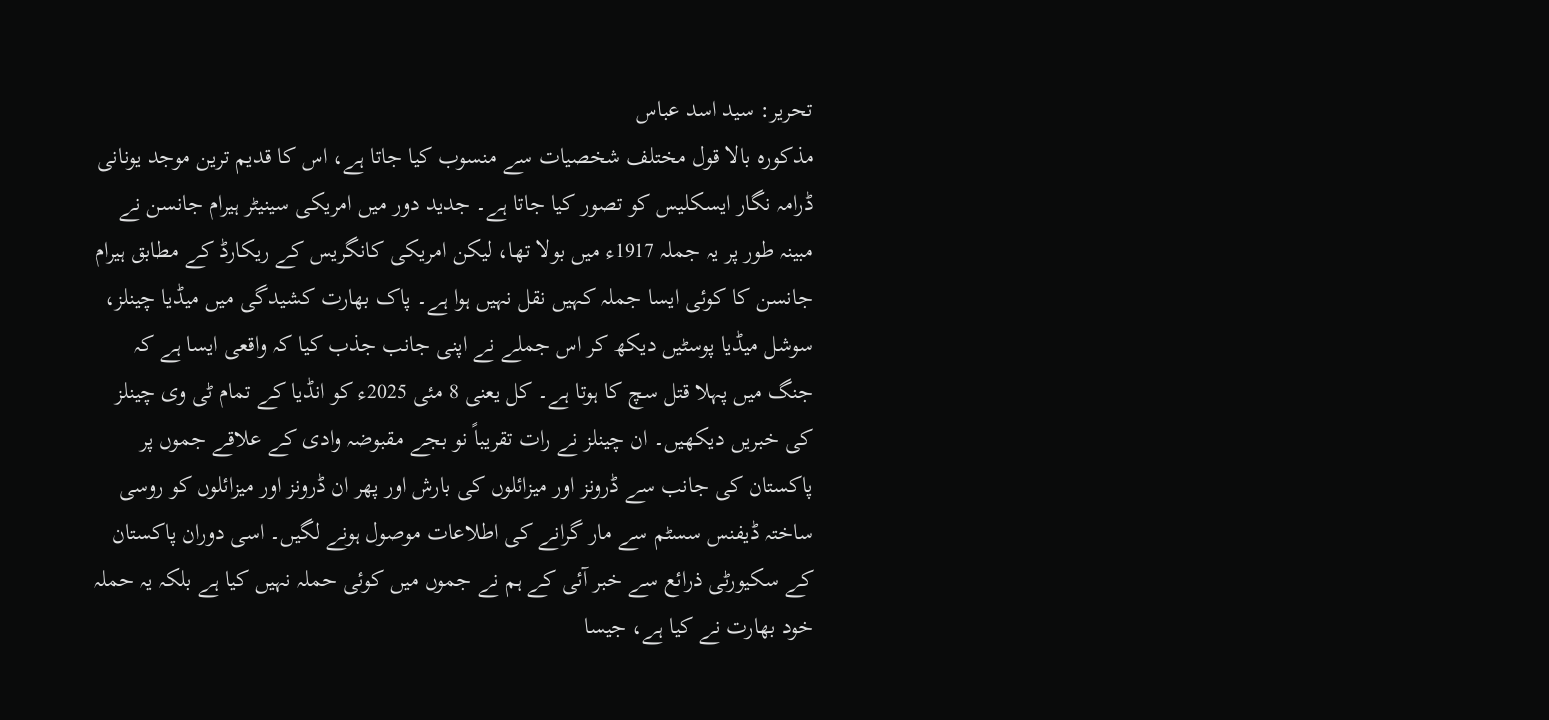تحریر: سید اسد عباس
مذکورہ بالا قول مختلف شخصیات سے منسوب کیا جاتا ہے، اس کا قدیم ترین موجد یونانی ڈرامہ نگار ایسکلیس کو تصور کیا جاتا ہے۔ جدید دور میں امریکی سینیٹر ہیرام جانسن نے مبینہ طور پر یہ جملہ 1917ء میں بولا تھا، لیکن امریکی کانگریس کے ریکارڈ کے مطابق ہیرام جانسن کا کوئی ایسا جملہ کہیں نقل نہیں ہوا ہے۔ پاک بھارت کشیدگی میں میڈیا چینلز، سوشل میڈیا پوسٹیں دیکھ کر اس جملے نے اپنی جانب جذب کیا کہ واقعی ایسا ہے کہ جنگ میں پہلا قتل سچ کا ہوتا ہے۔ کل یعنی 8 مئی 2025ء کو انڈیا کے تمام ٹی وی چینلز کی خبریں دیکھیں۔ ان چینلز نے رات تقریباً نو بجے مقبوضہ وادی کے علاقے جموں پر پاکستان کی جانب سے ڈرونز اور میزائلوں کی بارش اور پھر ان ڈرونز اور میزائلوں کو روسی ساختہ ڈیفنس سسٹم سے مار گرانے کی اطلاعات موصول ہونے لگیں۔ اسی دوران پاکستان کے سکیورٹی ذرائع سے خبر آئی کے ہم نے جموں میں کوئی حملہ نہیں کیا ہے بلکہ یہ حملہ خود بھارت نے کیا ہے، جیسا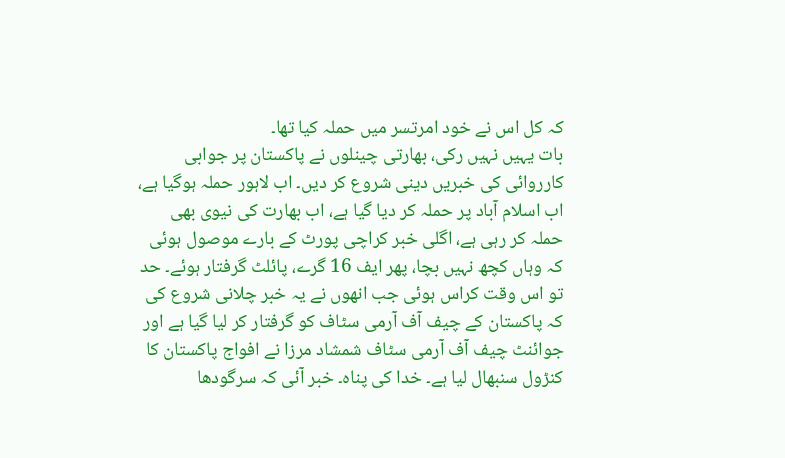کہ کل اس نے خود امرتسر میں حملہ کیا تھا۔
بات یہیں نہیں رکی، بھارتی چینلوں نے پاکستان پر جوابی کارروائی کی خبریں دینی شروع کر دیں۔ اب لاہور حملہ ہوگیا ہے، اب اسلام آباد پر حملہ کر دیا گیا ہے، اب بھارت کی نیوی بھی حملہ کر رہی ہے، اگلی خبر کراچی پورٹ کے بارے موصول ہوئی کہ وہاں کچھ نہیں بچا، پھر ایف 16 گرے، پائلٹ گرفتار ہوئے۔ حد تو اس وقت کراس ہوئی جب انھوں نے یہ خبر چلانی شروع کی کہ پاکستان کے چیف آف آرمی سٹاف کو گرفتار کر لیا گیا ہے اور جوائنٹ چیف آف آرمی سٹاف شمشاد مرزا نے افواج پاکستان کا کنڑول سنبھال لیا ہے۔ خدا کی پناہ۔ خبر آئی کہ سرگودھا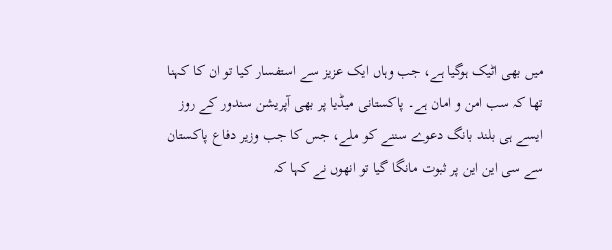میں بھی اٹیک ہوگیا ہے، جب وہاں ایک عزیز سے استفسار کیا تو ان کا کہنا تھا کہ سب امن و امان ہے۔ پاکستانی میڈیا پر بھی آپریشن سندور کے روز ایسے ہی بلند بانگ دعوے سننے کو ملے، جس کا جب وزیر دفاع پاکستان سے سی این این پر ثبوت مانگا گیا تو انھوں نے کہا کہ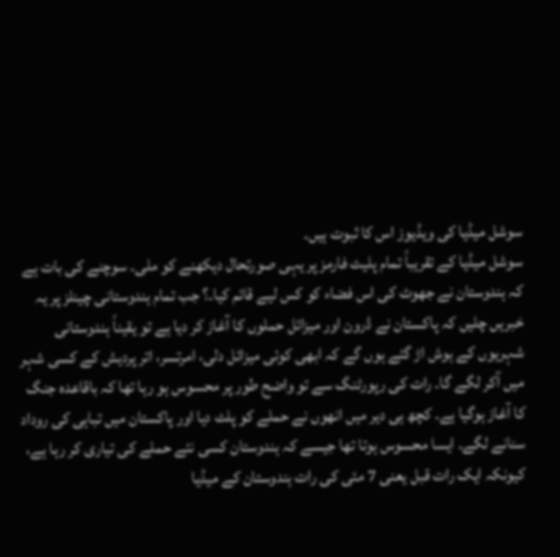سوشل میڈیا کی ویڈیوز اس کا ثبوت ہیں۔
سوشل میڈیا کے تقریباً تمام پلیٹ فارمز پر یہی صورتحال دیکھنے کو ملی۔ سوچنے کی بات ہے کہ ہندوستان نے جھوٹ کی اس فضاء کو کس لیے قائم کیا۔؟ جب تمام ہندوستانی چینلز پر یہ خبریں چلیں کہ پاکستان نے ڈرون اور میزائل حملوں کا آغاز کر دیا ہے تو یقیناً ہندوستانی شہریوں کے ہوش اڑ گئے ہوں گے کہ ابھی کوئی میزائل دلی، امرتسر، اتر پردیش کے کسی شہر میں آکر لگے گا۔ رات کی رپورٹنگ سے تو واضح طور پر محسوس ہو رہا تھا کہ باقاعدہ جنگ کا آغاز ہوگیا ہے۔ کچھ ہی دیر میں انھوں نے حملے کو پلٹ دیا اور پاکستان میں تباہی کی روداد سنانے لگے۔ ایسا محسوس ہوتا تھا جیسے کہ ہندوستان کسی نئے حملے کی تیاری کر رہا ہے، کیونکہ ایک رات قبل یعنی 7 مئی کی رات ہندوستان کے میڈیا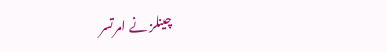چینلز نے امرتسر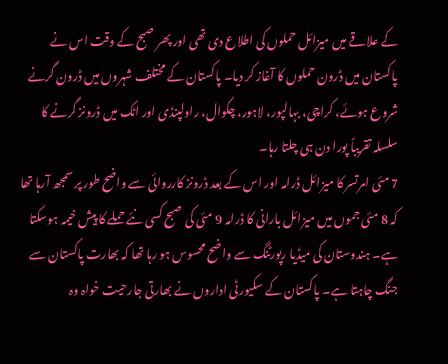کے علاقے میں میزائل حملوں کی اطلاع دی تھی اور پھر صبح کے وقت اس نے پاکستان میں ڈرون حملوں کا آغاز کر دیا۔ پاکستان کے مختلف شہروں میں ڈرون گرنے شروع ہوئے، کراچی، بہالپور، لاہور، چکوال، راولپنڈی اور اٹک میں ڈرونز گرنے کا سلسلہ تقریباً پورا دن ہی چلتا رہا۔
7 مئی امرتسر کا میزائل ڈرامہ اور اس کے بعد ڈرونز کارروائی سے واضح طور پر سمجھ آرہا تھا کہ 8 مئی جموں میں میزائل بارانی کا ڈرامہ 9 مئی کی صبح کسی نئے حملے کا پیش خیمہ ہوسکتا ہے۔ ہندوستان کی میڈیا رپورٹنگ سے واضح محسوس ہو رہا تھا کہ بھارت پاکستان سے جنگ چاہتا ہے۔ پاکستان کے سکیورٹی اداروں نے بھارتی جارحیت خواہ وہ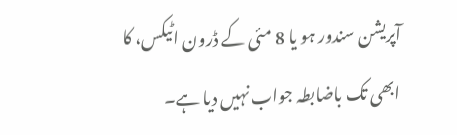آپریشن سندور ہو یا 8 مئی کے ڈرون اٹیکس، کا ابھی تک باضابطہ جواب نہیں دیا ہے۔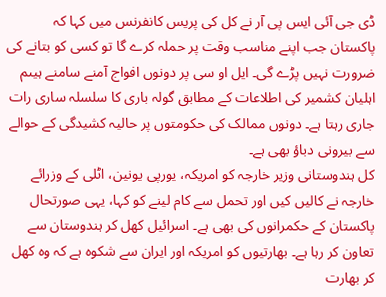ڈی جی آئی ایس پی آر نے کل کی پریس کانفرنس میں کہا کہ پاکستان جب اپنے مناسب وقت پر حملہ کرے گا تو کسی کو بتانے کی ضرورت نہیں پڑے گی۔ ایل او سی پر دونوں افواج آمنے سامنے ہیںم اہلیان کشمیر کی اطلاعات کے مطابق گولہ باری کا سلسلہ ساری رات جاری رہتا ہے۔ دونوں ممالک کی حکومتوں پر حالیہ کشیدگی کے حوالے سے بیرونی دباؤ بھی ہے۔
کل ہندوستانی وزیر خارجہ کو امریکہ، یورپی یونین، اٹلی کے وزرائے خارجہ نے کالیں کیں اور تحمل سے کام لینے کو کہا، یہی صورتحال پاکستان کے حکمرانوں کی بھی ہے۔ اسرائیل کھل کر ہندوستان سے تعاون کر رہا ہے۔ بھارتیوں کو امریکہ اور ایران سے شکوہ ہے کہ وہ کھل کر بھارت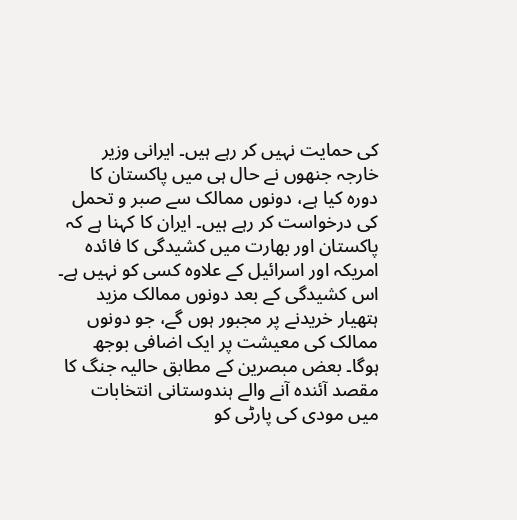کی حمایت نہیں کر رہے ہیں۔ ایرانی وزیر خارجہ جنھوں نے حال ہی میں پاکستان کا دورہ کیا ہے، دونوں ممالک سے صبر و تحمل کی درخواست کر رہے ہیں۔ ایران کا کہنا ہے کہ پاکستان اور بھارت میں کشیدگی کا فائدہ امریکہ اور اسرائیل کے علاوہ کسی کو نہیں ہے۔ اس کشیدگی کے بعد دونوں ممالک مزید ہتھیار خریدنے پر مجبور ہوں گے، جو دونوں ممالک کی معیشت پر ایک اضافی بوجھ ہوگا۔ بعض مبصرین کے مطابق حالیہ جنگ کا مقصد آئندہ آنے والے ہندوستانی انتخابات میں مودی کی پارٹی کو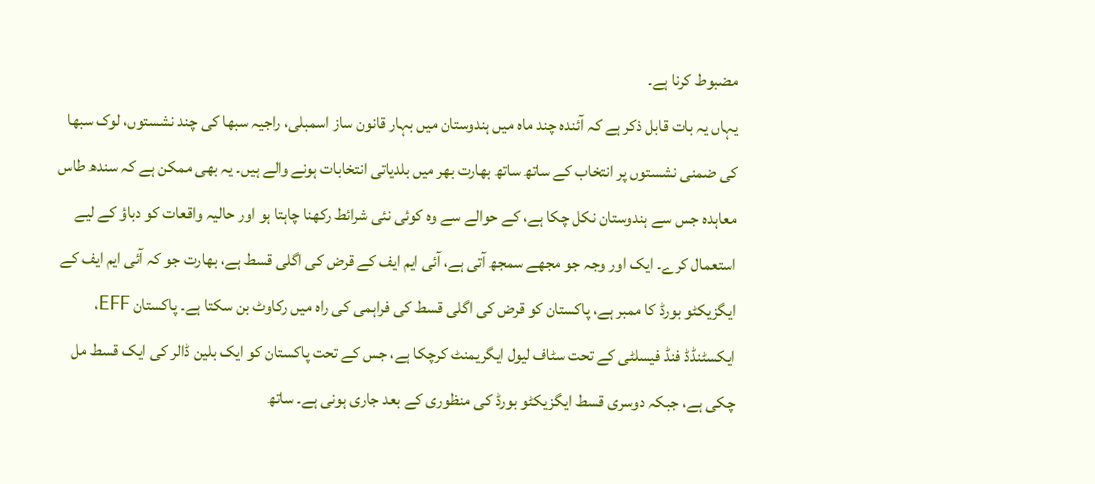مضبوط کرنا ہے۔
یہاں یہ بات قابل ذکر ہے کہ آئندہ چند ماہ میں ہندوستان میں بہار قانون ساز اسمبلی، راجیہ سبھا کی چند نشستوں، لوک سبھا کی ضمنی نشستوں پر انتخاب کے ساتھ ساتھ بھارت بھر میں بلدیاتی انتخابات ہونے والے ہیں۔ یہ بھی ممکن ہے کہ سندھ طاس معاہدہ جس سے ہندوستان نکل چکا ہے، کے حوالے سے وہ کوئی نئی شرائط رکھنا چاہتا ہو اور حالیہ واقعات کو دباؤ کے لیے استعمال کرے۔ ایک اور وجہ جو مجھے سمجھ آتی ہے، آئی ایم ایف کے قرض کی اگلی قسط ہے، بھارت جو کہ آئی ایم ایف کے ایگزیکٹو بورڈ کا ممبر ہے، پاکستان کو قرض کی اگلی قسط کی فراہمی کی راہ میں رکاوٹ بن سکتا ہے۔ پاکستان EFF، ایکسٹنڈڈ فنڈ فیسلٹی کے تحت سٹاف لیول ایگریمنٹ کرچکا ہے، جس کے تحت پاکستان کو ایک بلین ڈالر کی ایک قسط مل چکی ہے، جبکہ دوسری قسط ایگزیکٹو بورڈ کی منظوری کے بعد جاری ہونی ہے۔ ساتھ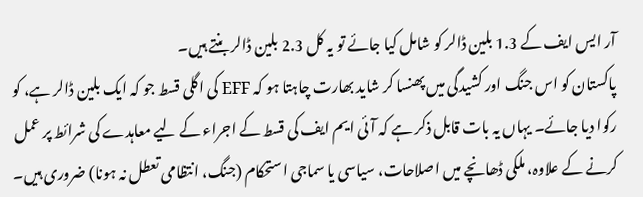آر ایس ایف کے 1.3 بلین ڈالر کو شامل کیا جائے تو یہ کل 2.3 بلین ڈالر بنتے ہیں۔
پاکستان کو اس جنگ اور کشیدگی میں پھنسا کر شاید بھارت چاہتا ہو کہ EFF کی اگلی قسط جو کہ ایک بلین ڈالر ہے، کو رکوا دیا جائے۔ یہاں یہ بات قابل ذکر ہے کہ آئی ایم ایف کی قسط کے اجراء کے لیے معاہدے کی شرائط پر عمل کرنے کے علاوہ، ملکی ڈھانچے میں اصلاحات، سیاسی یا سماجی استحکام (جنگ، انتظامی تعطل نہ ہونا) ضروری ہیں۔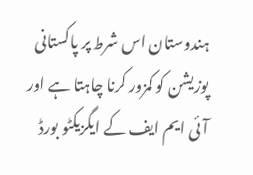ہندوستان اس شرط پر پاکستانی پوزیشن کو کمزور کرنا چاہتا ہے اور آئی ایم ایف کے ایگزیکٹو بورڈ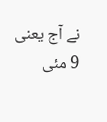نے آج یعنی 9 مئی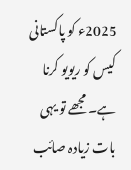2025ء کو پاکستانی کیس کو ریویو کرنا ہے۔ مجھے تو یہی بات زیادہ صائب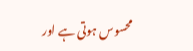محسوس ہوتی ہے اور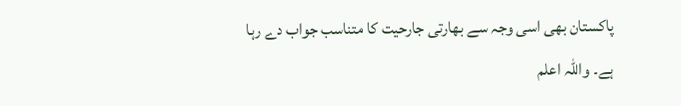پاکستان بھی اسی وجہ سے بھارتی جارحیت کا متناسب جواب دے رہا ہے۔ واللہ اعلم